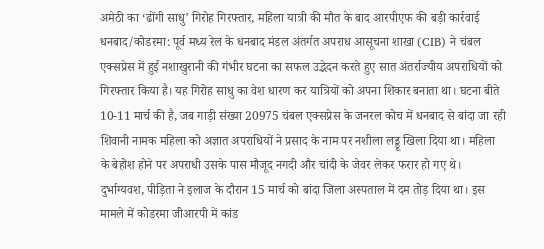अमेठी का ‘ढोंगी साधु’ गिरोह गिरफ्तार, महिला यात्री की मौत के बाद आरपीएफ की बड़ी कार्रवाई
धनबाद/कोडरमा: पूर्व मध्य रेल के धनबाद मंडल अंतर्गत अपराध आसूचना शाखा (CIB) ने चंबल एक्सप्रेस में हुई नशाखुरानी की गंभीर घटना का सफल उद्भेदन करते हुए सात अंतर्राज्यीय अपराधियों को गिरफ्तार किया है। यह गिरोह साधु का वेश धारण कर यात्रियों को अपना शिकार बनाता था। घटना बीते 10-11 मार्च की है, जब गाड़ी संख्या 20975 चंबल एक्सप्रेस के जनरल कोच में धनबाद से बांदा जा रही शिवानी नामक महिला को अज्ञात अपराधियों ने प्रसाद के नाम पर नशीला लड्डू खिला दिया था। महिला के बेहोश होने पर अपराधी उसके पास मौजूद नगदी और चांदी के जेवर लेकर फरार हो गए थे। दुर्भाग्यवश, पीड़िता ने इलाज के दौरान 15 मार्च को बांदा जिला अस्पताल में दम तोड़ दिया था। इस मामले में कोडरमा जीआरपी में कांड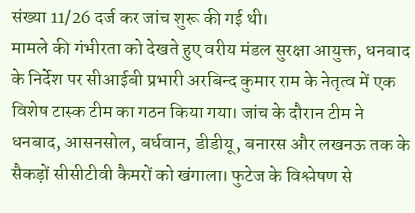संख्या 11/26 दर्ज कर जांच शुरू की गई थी।
मामले की गंभीरता को देखते हुए वरीय मंडल सुरक्षा आयुक्त, धनबाद के निर्देश पर सीआईबी प्रभारी अरबिन्द कुमार राम के नेतृत्व में एक विशेष टास्क टीम का गठन किया गया। जांच के दौरान टीम ने धनबाद, आसनसोल, बर्धवान, डीडीयू, बनारस और लखनऊ तक के सैकड़ों सीसीटीवी कैमरों को खंगाला। फुटेज के विश्लेषण से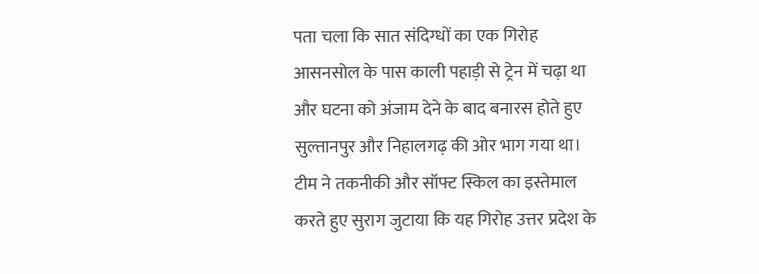पता चला कि सात संदिग्धों का एक गिरोह आसनसोल के पास काली पहाड़ी से ट्रेन में चढ़ा था और घटना को अंजाम देने के बाद बनारस होते हुए सुल्तानपुर और निहालगढ़ की ओर भाग गया था। टीम ने तकनीकी और सॉफ्ट स्किल का इस्तेमाल करते हुए सुराग जुटाया कि यह गिरोह उत्तर प्रदेश के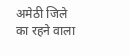अमेठी जिले का रहने वाला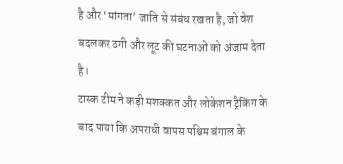है और ‘मांगता’ जाति से संबंध रखता है, जो वेश बदलकर ठगी और लूट की घटनाओं को अंजाम देता है।
टास्क टीम ने कड़ी मशक्कत और लोकेशन ट्रैकिंग के बाद पाया कि अपराधी वापस पश्चिम बंगाल के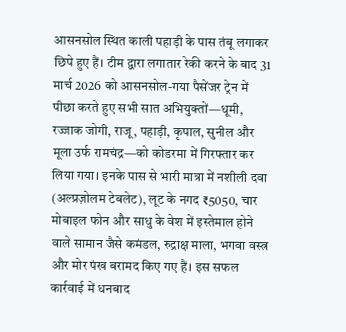आसनसोल स्थित काली पहाड़ी के पास तंबू लगाकर छिपे हुए हैं। टीम द्वारा लगातार रेकी करने के बाद 31 मार्च 2026 को आसनसोल-गया पैसेंजर ट्रेन में पीछा करते हुए सभी सात अभियुक्तों—धूमी, रज्जाक जोगी, राजू, पहाड़ी, कृपाल, सुनील और मूला उर्फ रामचंद्र—को कोडरमा में गिरफ्तार कर लिया गया। इनके पास से भारी मात्रा में नशीली दवा (अल्प्रज़ोलम टेबलेट), लूट के नगद ₹5050, चार मोबाइल फोन और साधु के वेश में इस्तेमाल होने वाले सामान जैसे कमंडल, रुद्राक्ष माला, भगवा वस्त्र और मोर पंख बरामद किए गए हैं। इस सफल कार्रवाई में धनबाद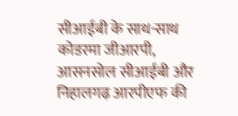सीआईबी के साथ-साथ कोडरमा जीआरपी, आसनसोल सीआईबी और निहालगढ़ आरपीएफ की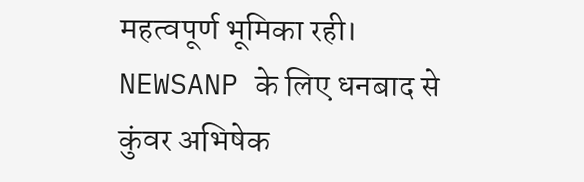महत्वपूर्ण भूमिका रही।
NEWSANP के लिए धनबाद से कुंवर अभिषेक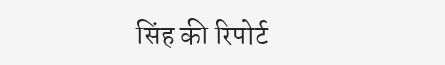सिंह की रिपोर्ट